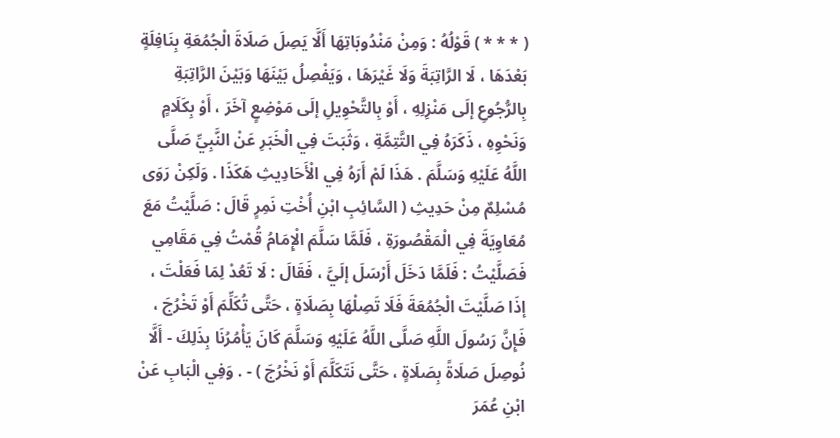( * * * ) قَوْلُهُ : وَمِنْ مَنْدُوبَاتِهَا أَلَّا يَصِلَ صَلَاةَ الْجُمُعَةِ بِنَافِلَةٍ بَعْدَهَا ، لَا الرَّاتِبَةَ وَلَا غَيْرَهَا ، وَيَفْصِلُ بَيْنَهَا وَبَيْنَ الرَّاتِبَةِ بِالرُّجُوعِ إلَى مَنْزِلِهِ ، أَوْ بِالتَّحْوِيلِ إلَى مَوْضِعٍ آخَرَ ، أَوْ بِكَلَامٍ وَنَحْوِهِ ، ذَكَرَهُ فِي التَّتِمَّةِ ، وَثَبَتَ فِي الْخَبَرِ عَنْ النَّبِيِّ صَلَّى اللَّهُ عَلَيْهِ وَسَلَّمَ . هَذَا لَمْ أَرَهُ فِي الْأَحَادِيثِ هَكَذَا . وَلَكِنْ رَوَى مُسْلِمٌ مِنْ حَدِيثِ ( السَّائِبِ ابْنِ أُخْتِ نَمِرٍ قَالَ : صَلَّيْتُ مَعَ مُعَاوِيَةَ فِي الْمَقْصُورَةِ ، فَلَمَّا سَلَّمَ الْإِمَامُ قُمْتُ فِي مَقَامِي فَصَلَّيْتُ : فَلَمَّا دَخَلَ أَرْسَلَ إلَيَّ ، فَقَالَ : لَا تَعُدْ لِمَا فَعَلْتَ ، إذَا صَلَّيْتَ الْجُمُعَةَ فَلَا تَصِلْهَا بِصَلَاةٍ ، حَتَّى تُكَلِّمَ أَوْ تَخْرُجَ ، فَإِنَّ رَسُولَ اللَّهِ صَلَّى اللَّهُ عَلَيْهِ وَسَلَّمَ كَانَ يَأْمُرُنَا بِذَلِكَ - أَلَّا نُوصِلَ صَلَاةً بِصَلَاةٍ ، حَتَّى نَتَكَلَّمَ أَوْ نَخْرُجَ ) - . وَفِي الْبَابِ عَنْ ابْنِ عُمَرَ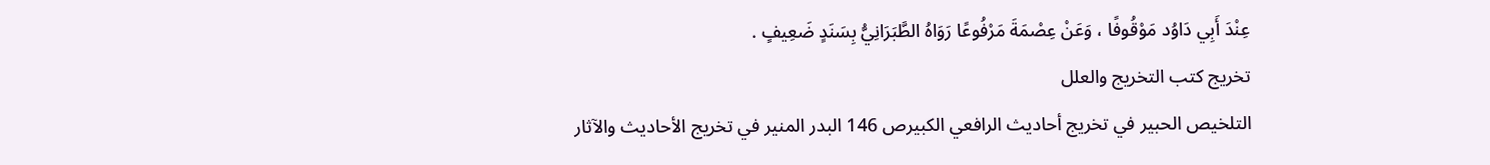عِنْدَ أَبِي دَاوُد مَوْقُوفًا ، وَعَنْ عِصْمَةَ مَرْفُوعًا رَوَاهُ الطَّبَرَانِيُّ بِسَنَدٍ ضَعِيفٍ .
تخريج كتب التخريج والعلل
التلخيص الحبير في تخريج أحاديث الرافعي الكبيرص 146 البدر المنير في تخريج الأحاديث والآثار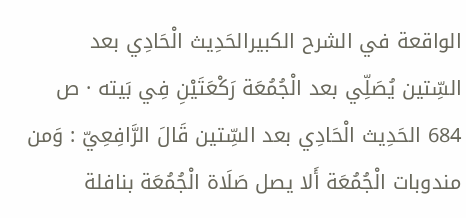الواقعة في الشرح الكبيرالحَدِيث الْحَادِي بعد السِّتين يُصَلِّي بعد الْجُمُعَة رَكْعَتَيْنِ فِي بَيته · ص 684 الحَدِيث الْحَادِي بعد السِّتين قَالَ الرَّافِعِيّ : وَمن مندوبات الْجُمُعَة أَلا يصل صَلَاة الْجُمُعَة بنافلة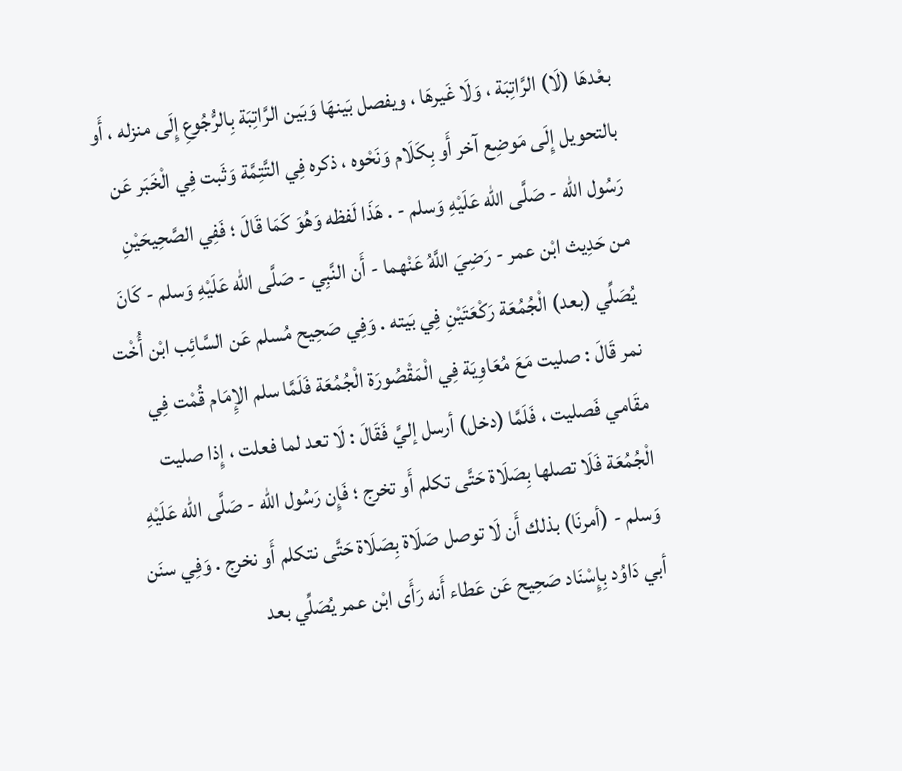بعْدهَا (لَا) الرَّاتِبَة ، وَلَا غَيرهَا ، ويفصل بَينهَا وَبَين الرَّاتِبَة بِالرُّجُوعِ إِلَى منزله ، أَو بالتحويل إِلَى مَوضِع آخر أَو بِكَلَام وَنَحْوه ، ذكره فِي التَّتِمَّة وَثَبت فِي الْخَبَر عَن رَسُول الله - صَلَّى الله عَلَيْهِ وَسلم - . هَذَا لَفظه وَهُوَ كَمَا قَالَ ؛ فَفِي الصَّحِيحَيْنِ من حَدِيث ابْن عمر - رَضِيَ اللَّهُ عَنْهما - أَن النَّبِي - صَلَّى الله عَلَيْهِ وَسلم - كَانَ يُصَلِّي (بعد) الْجُمُعَة رَكْعَتَيْنِ فِي بَيته . وَفِي صَحِيح مُسلم عَن السَّائِب ابْن أُخْت نمر قَالَ : صليت مَعَ مُعَاوِيَة فِي الْمَقْصُورَة الْجُمُعَة فَلَمَّا سلم الإِمَام قُمْت فِي مقَامي فَصليت ، فَلَمَّا (دخل) أرسل إليَّ فَقَالَ : لَا تعد لما فعلت ، إِذا صليت الْجُمُعَة فَلَا تصلها بِصَلَاة حَتَّى تكلم أَو تخرج ؛ فَإِن رَسُول الله - صَلَّى الله عَلَيْهِ وَسلم - (أمرنَا) بذلك أَن لَا توصل صَلَاة بِصَلَاة حَتَّى نتكلم أَو نخرج . وَفِي سنَن أبي دَاوُد بِإِسْنَاد صَحِيح عَن عَطاء أَنه رَأَى ابْن عمر يُصَلِّي بعد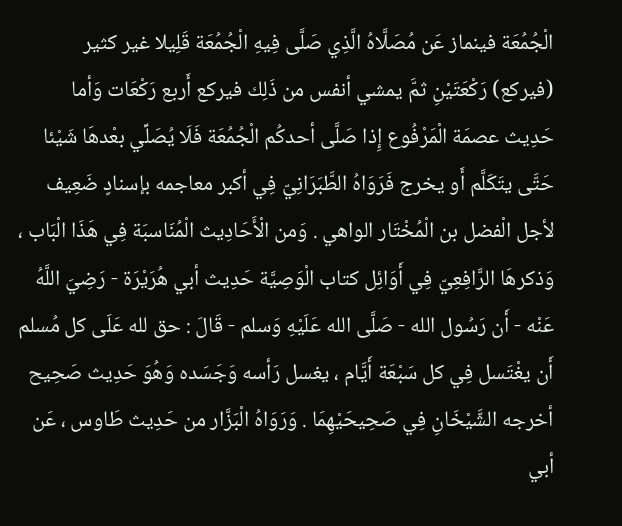الْجُمُعَة فينماز عَن مُصَلَّاهُ الَّذِي صَلَّى فِيهِ الْجُمُعَة قَلِيلا غير كثير (فيركع) رَكْعَتَيْنِ ثمَّ يمشي أنفس من ذَلِك فيركع أَربع رَكْعَات وَأما حَدِيث عصمَة الْمَرْفُوع إِذا صَلَّى أحدكُم الْجُمُعَة فَلَا يُصَلِّي بعْدهَا شَيْئا حَتَّى يتَكَلَّم أَو يخرج فَرَوَاهُ الطَّبَرَانِيّ فِي أكبر معاجمه بإسنادٍ ضَعِيف لأجل الْفضل بن الْمُخْتَار الواهي . وَمن الْأَحَادِيث الْمُنَاسبَة فِي هَذَا الْبَاب ، وَذكرهَا الرَّافِعِيّ فِي أَوَائِل كتاب الْوَصِيَّة حَدِيث أبي هُرَيْرَة - رَضِيَ اللَّهُ عَنْه - أَن رَسُول الله - صَلَّى الله عَلَيْهِ وَسلم - قَالَ : حق لله عَلَى كل مُسلم أَن يغْتَسل فِي كل سَبْعَة أَيَّام ، يغسل رَأسه وَجَسَده وَهُوَ حَدِيث صَحِيح أخرجه الشَّيْخَانِ فِي صَحِيحَيْهِمَا . وَرَوَاهُ الْبَزَّار من حَدِيث طَاوس ، عَن أبي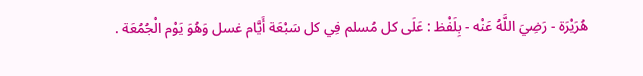هُرَيْرَة - رَضِيَ اللَّهُ عَنْه - بِلَفْظ : عَلَى كل مُسلم فِي كل سَبْعَة أَيَّام غسل وَهُوَ يَوْم الْجُمُعَة .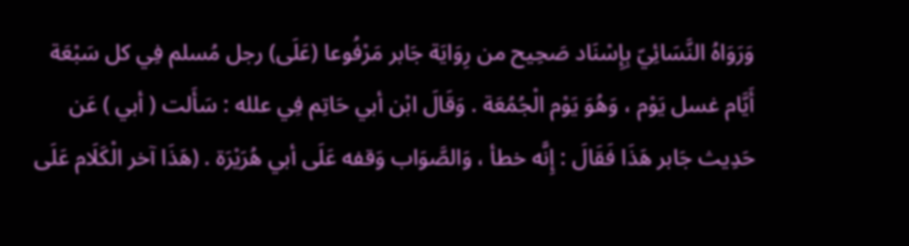وَرَوَاهُ النَّسَائِيّ بِإِسْنَاد صَحِيح من رِوَايَة جَابر مَرْفُوعا (عَلَى) رجل مُسلم فِي كل سَبْعَة أَيَّام غسل يَوْم ، وَهُوَ يَوْم الْجُمُعَة . وَقَالَ ابْن أبي حَاتِم فِي علله : سَأَلت ( أبي ) عَن حَدِيث جَابر هَذَا فَقَالَ : إِنَّه خطأ ، وَالصَّوَاب وَقفه عَلَى أبي هُرَيْرَة . (هَذَا آخر الْكَلَام عَلَى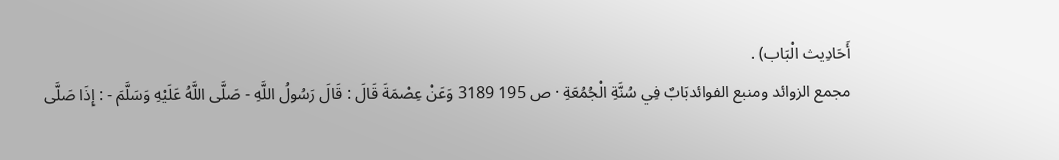أَحَادِيث الْبَاب) .
مجمع الزوائد ومنبع الفوائدبَابٌ فِي سُنَّةِ الْجُمُعَةِ · ص 195 3189 وَعَنْ عِصْمَةَ قَالَ : قَالَ رَسُولُ اللَّهِ - صَلَّى اللَّهُ عَلَيْهِ وَسَلَّمَ - : إِذَا صَلَّى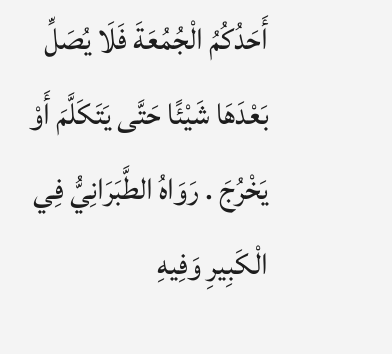أَحَدُكُمُ الْجُمُعَةَ فَلَا يُصَلِّ بَعْدَهَا شَيْئًا حَتَّى يَتَكَلَّمَ أَوْ يَخْرُجَ . رَوَاهُ الطَّبَرَانِيُّ فِي الْكَبِيرِ وَفِيهِ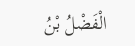الْفَضْلُ بْنُ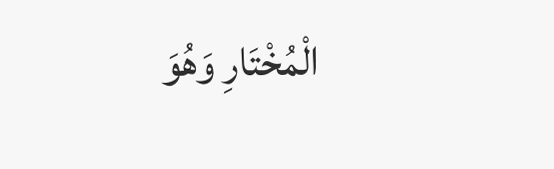الْمُخْتَارِ وَهُوَ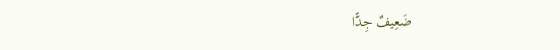ضَعِيفٌ جِدًّا